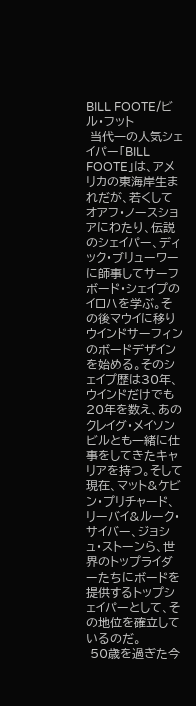BILL FOOTE/ビル・フット
 当代一の人気シェイパー「BILL FOOTE」は、アメリカの東海岸生まれだが、若くしてオアフ・ノースショアにわたり、伝説のシェイパー、ディック・ブリューワーに師事してサーフボード・シェイプのイロハを学ぶ。その後マウイに移りウインドサーフィンのボードデザインを始める。そのシェイプ歴は30年、ウインドだけでも20年を数え、あのクレイグ・メイソンビルとも一緒に仕事をしてきたキャリアを持つ。そして現在、マット&ケビン・プリチャード、リーバイ&ルーク・サイバー、ジョシュ・ストーンら、世界のトップライダーたちにボードを提供するトップシェイパーとして、その地位を確立しているのだ。
 50歳を過ぎた今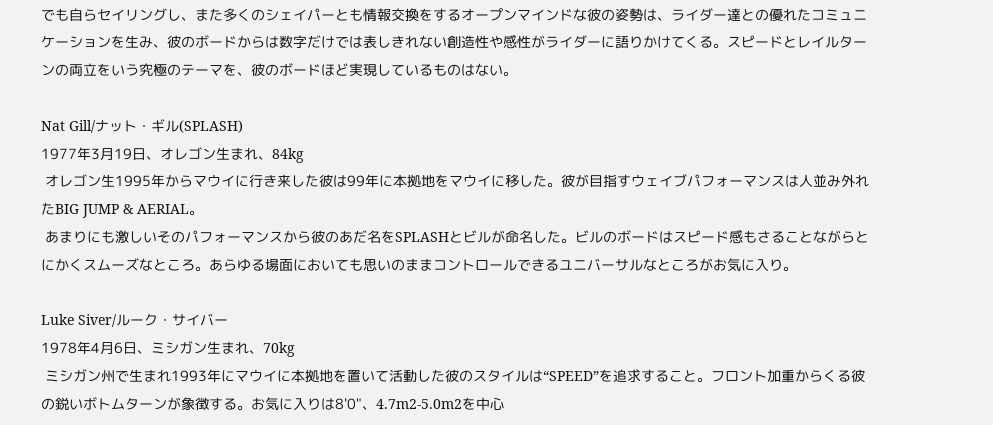でも自らセイリングし、また多くのシェイパーとも情報交換をするオープンマインドな彼の姿勢は、ライダー達との優れたコミュニケーションを生み、彼のボードからは数字だけでは表しきれない創造性や感性がライダーに語りかけてくる。スピードとレイルターンの両立をいう究極のテーマを、彼のボードほど実現しているものはない。

Nat Gill/ナット・ギル(SPLASH)
1977年3月19日、オレゴン生まれ、84kg
 オレゴン生1995年からマウイに行き来した彼は99年に本拠地をマウイに移した。彼が目指すウェイブパフォーマンスは人並み外れたBIG JUMP & AERIAL。
 あまりにも激しいそのパフォーマンスから彼のあだ名をSPLASHとビルが命名した。ビルのボードはスピード感もさることながらとにかくスムーズなところ。あらゆる場面においても思いのままコントロールできるユニバーサルなところがお気に入り。

Luke Siver/ルーク・サイバー
1978年4月6日、ミシガン生まれ、70kg
 ミシガン州で生まれ1993年にマウイに本拠地を置いて活動した彼のスタイルは“SPEED”を追求すること。フロント加重からくる彼の鋭いボトムターンが象徴する。お気に入りは8'0"、4.7m2-5.0m2を中心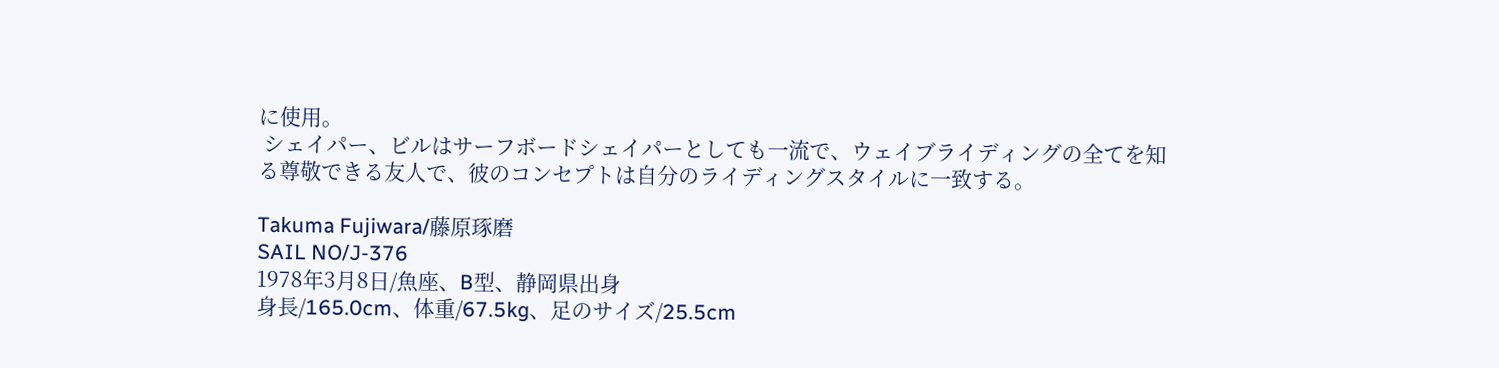に使用。
 シェイパー、ビルはサーフボードシェイパーとしても一流で、ウェイブライディングの全てを知る尊敬できる友人で、彼のコンセプトは自分のライディングスタイルに一致する。

Takuma Fujiwara/藤原琢磨
SAIL NO/J-376
1978年3月8日/魚座、B型、静岡県出身
身長/165.0cm、体重/67.5kg、足のサイズ/25.5cm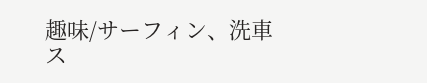趣味/サーフィン、洗車
ス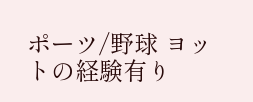ポーツ/野球 ヨットの経験有り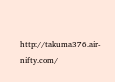http://takuma376.air-nifty.com/